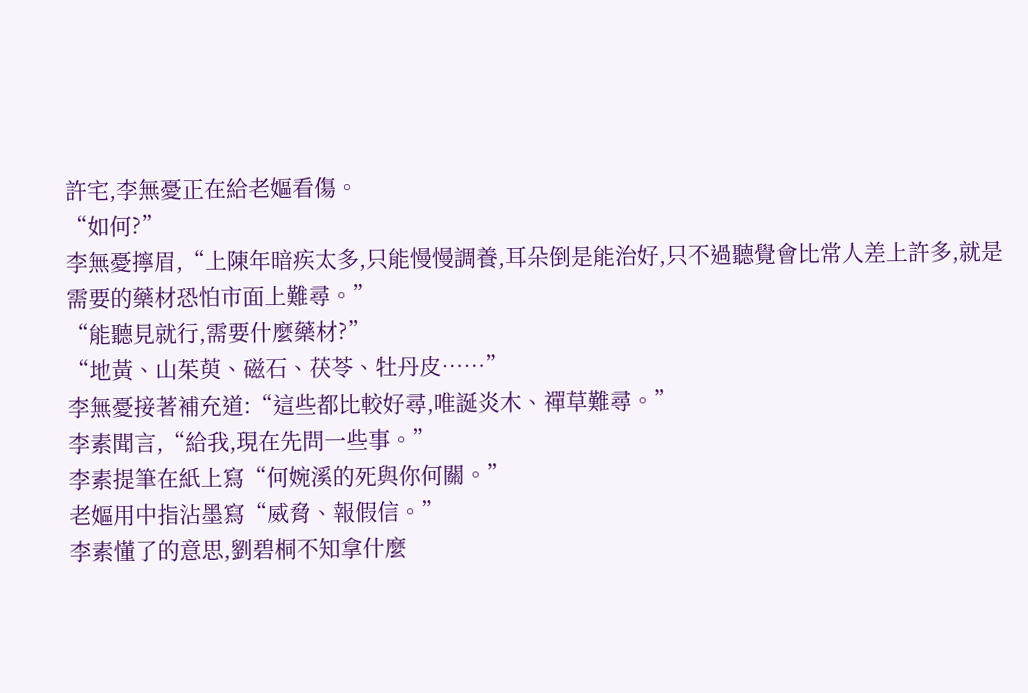許宅,李無憂正在給老嫗看傷。
“如何?”
李無憂擰眉,“上陳年暗疾太多,只能慢慢調養,耳朵倒是能治好,只不過聽覺會比常人差上許多,就是需要的藥材恐怕市面上難尋。”
“能聽見就行,需要什麼藥材?”
“地黃、山茱萸、磁石、茯苓、牡丹皮……”
李無憂接著補充道:“這些都比較好尋,唯誕炎木、禪草難尋。”
李素聞言,“給我,現在先問一些事。”
李素提筆在紙上寫“何婉溪的死與你何關。”
老嫗用中指沾墨寫“威脅、報假信。”
李素懂了的意思,劉碧桐不知拿什麼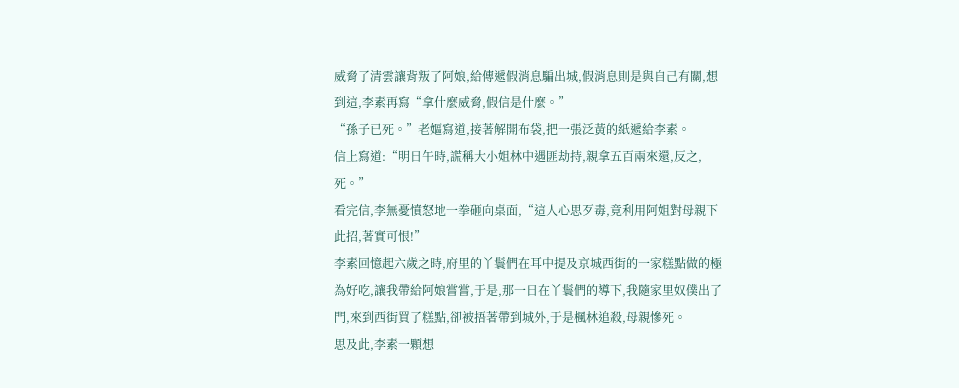威脅了清雲讓背叛了阿娘,給傳遞假消息騙出城,假消息則是與自己有關,想到這,李素再寫“拿什麼威脅,假信是什麼。”
“孫子已死。”老嫗寫道,接著解開布袋,把一張泛黃的紙遞給李素。
信上寫道:“明日午時,謊稱大小姐林中遇匪劫持,親拿五百兩來還,反之,死。”
看完信,李無憂憤怒地一拳砸向桌面,“這人心思歹毒,竟利用阿姐對母親下此招,著實可恨!”
李素回憶起六歲之時,府里的丫鬟們在耳中提及京城西街的一家糕點做的極為好吃,讓我帶給阿娘嘗嘗,于是,那一日在丫鬟們的導下,我隨家里奴僕出了門,來到西街買了糕點,卻被捂著帶到城外,于是楓林追殺,母親慘死。
思及此,李素一顆想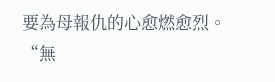要為母報仇的心愈燃愈烈。
“無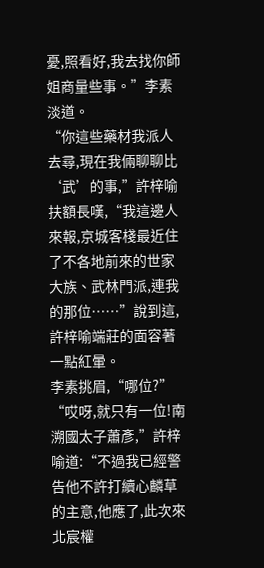憂,照看好,我去找你師姐商量些事。”李素淡道。
“你這些藥材我派人去尋,現在我倆聊聊比‘武’的事,”許梓喻扶額長嘆,“我這邊人來報,京城客棧最近住了不各地前來的世家大族、武林門派,連我的那位……”說到這,許梓喻端莊的面容著一點紅暈。
李素挑眉,“哪位?”
“哎呀,就只有一位!南溯國太子蕭彥,”許梓喻道:“不過我已經警告他不許打續心麟草的主意,他應了,此次來北宸權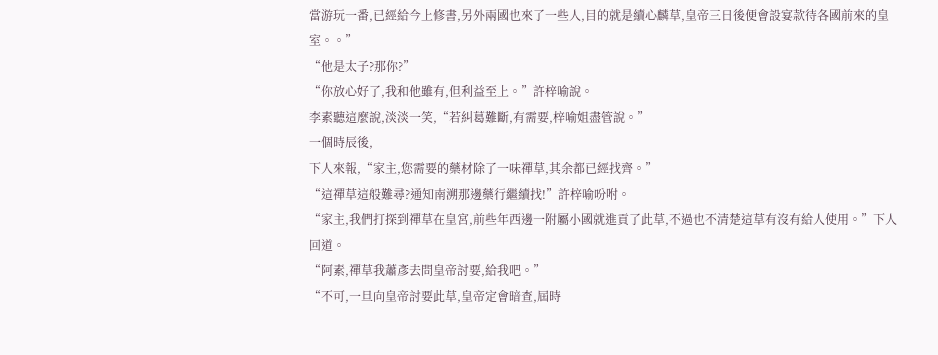當游玩一番,已經給今上修書,另外兩國也來了一些人,目的就是續心麟草,皇帝三日後便會設宴款待各國前來的皇室。。”
“他是太子?那你?”
“你放心好了,我和他雖有,但利益至上。”許梓喻說。
李素聽這麼說,淡淡一笑,“若糾葛難斷,有需要,梓喻姐盡管說。”
一個時辰後,
下人來報,“家主,您需要的藥材除了一味禪草,其余都已經找齊。”
“這禪草這般難尋?通知南溯那邊藥行繼續找!”許梓喻吩咐。
“家主,我們打探到禪草在皇宮,前些年西邊一附屬小國就進貢了此草,不過也不清楚這草有沒有給人使用。”下人回道。
“阿素,禪草我蕭彥去問皇帝討要,給我吧。”
“不可,一旦向皇帝討要此草,皇帝定會暗查,屆時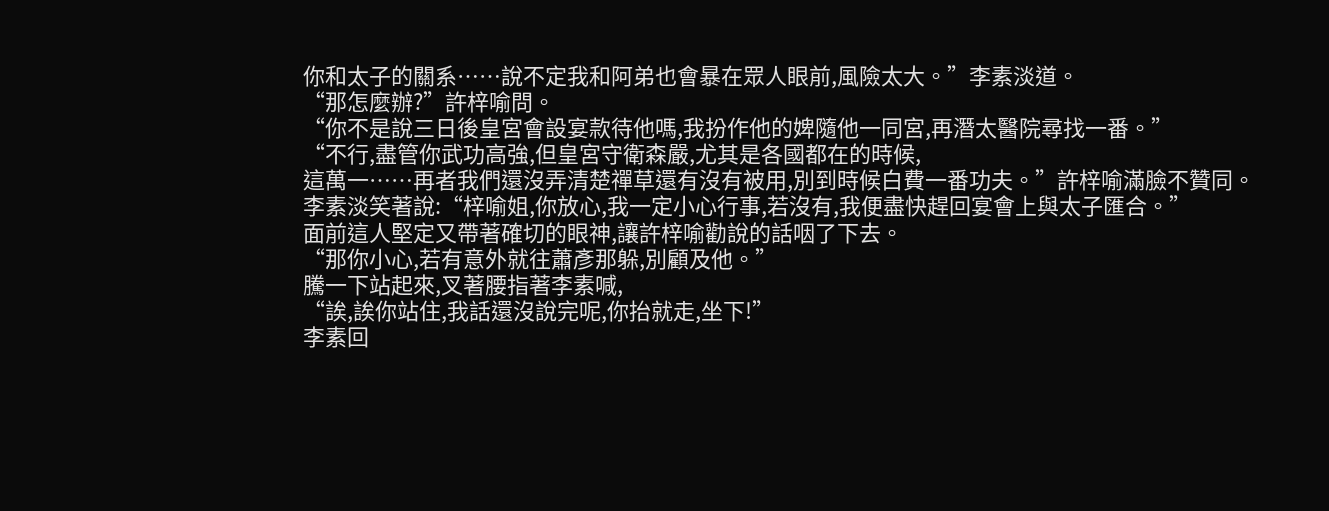你和太子的關系……說不定我和阿弟也會暴在眾人眼前,風險太大。”李素淡道。
“那怎麼辦?”許梓喻問。
“你不是說三日後皇宮會設宴款待他嗎,我扮作他的婢隨他一同宮,再潛太醫院尋找一番。”
“不行,盡管你武功高強,但皇宮守衛森嚴,尤其是各國都在的時候,
這萬一……再者我們還沒弄清楚禪草還有沒有被用,別到時候白費一番功夫。”許梓喻滿臉不贊同。
李素淡笑著說:“梓喻姐,你放心,我一定小心行事,若沒有,我便盡快趕回宴會上與太子匯合。”
面前這人堅定又帶著確切的眼神,讓許梓喻勸說的話咽了下去。
“那你小心,若有意外就往蕭彥那躲,別顧及他。”
騰一下站起來,叉著腰指著李素喊,
“誒,誒你站住,我話還沒說完呢,你抬就走,坐下!”
李素回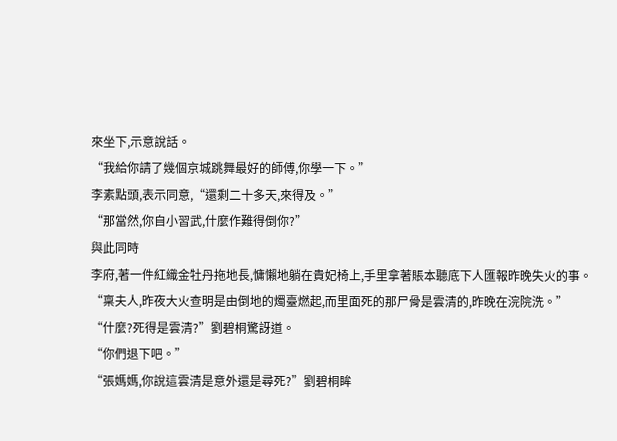來坐下,示意說話。
“我給你請了幾個京城跳舞最好的師傅,你學一下。”
李素點頭,表示同意,“還剩二十多天,來得及。”
“那當然,你自小習武,什麼作難得倒你?”
與此同時
李府,著一件紅織金牡丹拖地長,慵懶地躺在貴妃椅上,手里拿著賬本聽底下人匯報昨晚失火的事。
“稟夫人,昨夜大火查明是由倒地的燭臺燃起,而里面死的那尸骨是雲清的,昨晚在浣院洗。”
“什麼?死得是雲清?”劉碧桐驚訝道。
“你們退下吧。”
“張媽媽,你說這雲清是意外還是尋死?”劉碧桐眸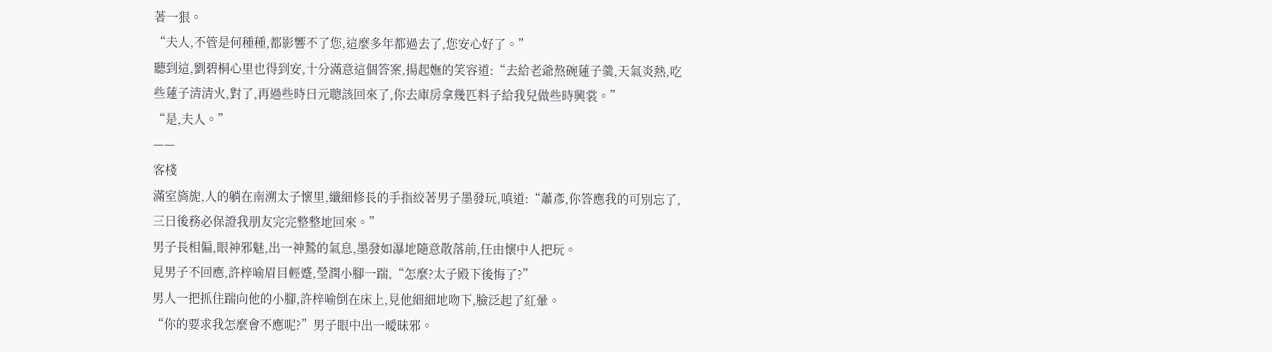著一狠。
“夫人,不管是何種種,都影響不了您,這麼多年都過去了,您安心好了。”
聽到這,劉碧桐心里也得到安,十分滿意這個答案,揚起嫵的笑容道:“去給老爺熬碗蓮子羹,天氣炎熱,吃些蓮子清清火,對了,再過些時日元聰該回來了,你去庫房拿幾匹料子給我兒做些時興裳。”
“是,夫人。”
——
客棧
滿室旖旎,人的躺在南溯太子懷里,纖細修長的手指絞著男子墨發玩,嗔道:“蕭彥,你答應我的可別忘了,三日後務必保證我朋友完完整整地回來。”
男子長相偏,眼神邪魅,出一神鷙的氣息,墨發如瀑地隨意散落前,任由懷中人把玩。
見男子不回應,許梓喻眉目輕蹙,瑩潤小腳一踹,“怎麼?太子殿下後悔了?”
男人一把抓住踹向他的小腳,許梓喻倒在床上,見他細細地吻下,臉泛起了紅暈。
“你的要求我怎麼會不應呢?”男子眼中出一曖昧邪。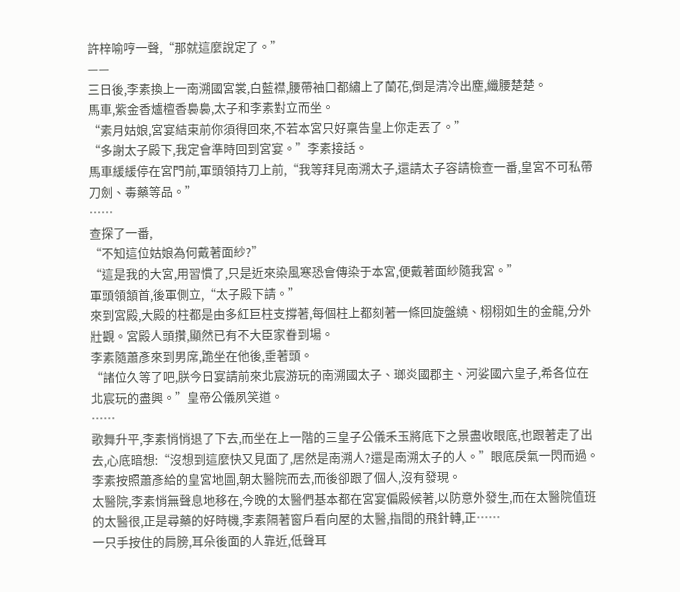許梓喻哼一聲,“那就這麼說定了。”
——
三日後,李素換上一南溯國宮裳,白藍襟,腰帶袖口都繡上了蘭花,倒是清冷出塵,纖腰楚楚。
馬車,紫金香爐檀香裊裊,太子和李素對立而坐。
“素月姑娘,宮宴結束前你須得回來,不若本宮只好稟告皇上你走丟了。”
“多謝太子殿下,我定會準時回到宮宴。”李素接話。
馬車緩緩停在宮門前,軍頭領持刀上前,“我等拜見南溯太子,還請太子容請檢查一番,皇宮不可私帶刀劍、毒藥等品。”
……
查探了一番,
“不知這位姑娘為何戴著面紗?”
“這是我的大宮,用習慣了,只是近來染風寒恐會傳染于本宮,便戴著面紗隨我宮。”
軍頭領頷首,後軍側立,“太子殿下請。”
來到宮殿,大殿的柱都是由多紅巨柱支撐著,每個柱上都刻著一條回旋盤繞、栩栩如生的金龍,分外壯觀。宮殿人頭攢,顯然已有不大臣家眷到場。
李素隨蕭彥來到男席,跪坐在他後,垂著頭。
“諸位久等了吧,朕今日宴請前來北宸游玩的南溯國太子、瑯炎國郡主、河娑國六皇子,希各位在北宸玩的盡興。”皇帝公儀夙笑道。
……
歌舞升平,李素悄悄退了下去,而坐在上一階的三皇子公儀禾玉將底下之景盡收眼底,也跟著走了出去,心底暗想:“沒想到這麼快又見面了,居然是南溯人?還是南溯太子的人。”眼底戾氣一閃而過。
李素按照蕭彥給的皇宮地圖,朝太醫院而去,而後卻跟了個人,沒有發現。
太醫院,李素悄無聲息地移在,今晚的太醫們基本都在宮宴偏殿候著,以防意外發生,而在太醫院值班的太醫很,正是尋藥的好時機,李素隔著窗戶看向屋的太醫,指間的飛針轉,正……
一只手按住的肩膀,耳朵後面的人靠近,低聲耳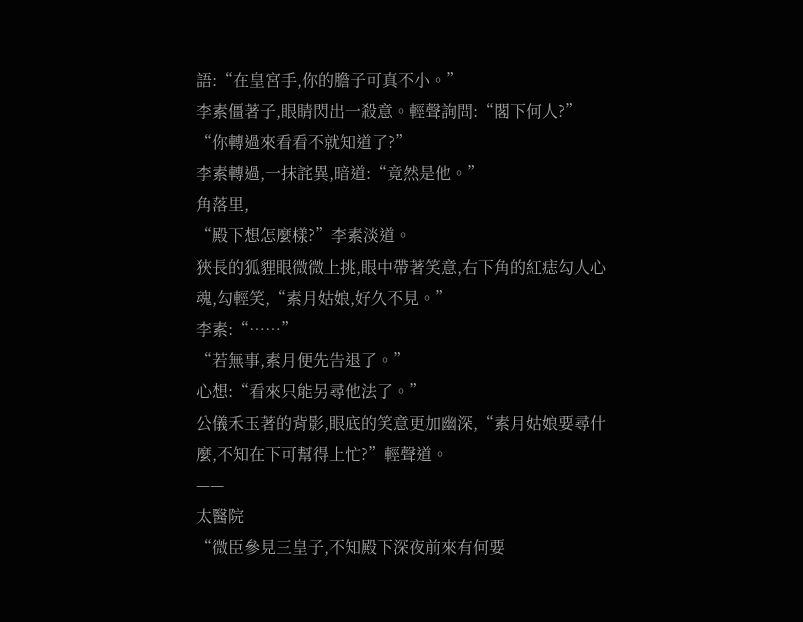語:“在皇宮手,你的膽子可真不小。”
李素僵著子,眼睛閃出一殺意。輕聲詢問:“閣下何人?”
“你轉過來看看不就知道了?”
李素轉過,一抹詫異,暗道:“竟然是他。”
角落里,
“殿下想怎麼樣?”李素淡道。
狹長的狐貍眼微微上挑,眼中帶著笑意,右下角的紅痣勾人心魂,勾輕笑,“素月姑娘,好久不見。”
李素:“……”
“若無事,素月便先告退了。”
心想:“看來只能另尋他法了。”
公儀禾玉著的背影,眼底的笑意更加幽深,“素月姑娘要尋什麼,不知在下可幫得上忙?”輕聲道。
——
太醫院
“微臣參見三皇子,不知殿下深夜前來有何要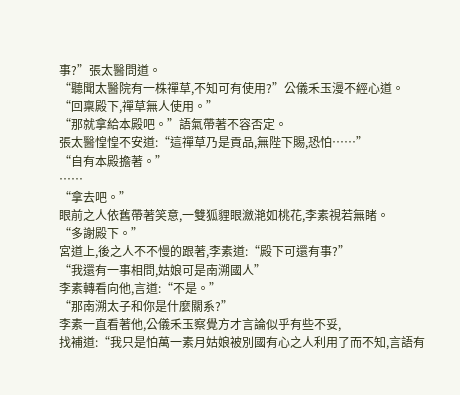事?”張太醫問道。
“聽聞太醫院有一株禪草,不知可有使用?”公儀禾玉漫不經心道。
“回稟殿下,禪草無人使用。”
“那就拿給本殿吧。”語氣帶著不容否定。
張太醫惶惶不安道:“這禪草乃是貢品,無陛下賜,恐怕……”
“自有本殿擔著。”
……
“拿去吧。”
眼前之人依舊帶著笑意,一雙狐貍眼瀲滟如桃花,李素視若無睹。
“多謝殿下。”
宮道上,後之人不不慢的跟著,李素道:“殿下可還有事?”
“我還有一事相問,姑娘可是南溯國人”
李素轉看向他,言道:“不是。”
“那南溯太子和你是什麼關系?”
李素一直看著他,公儀禾玉察覺方才言論似乎有些不妥,
找補道:“我只是怕萬一素月姑娘被別國有心之人利用了而不知,言語有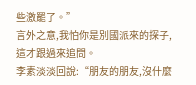些激罷了。”
言外之意,我怕你是別國派來的探子,這才跟過來追問。
李素淡淡回說:“朋友的朋友,沒什麼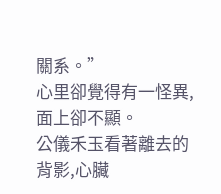關系。”
心里卻覺得有一怪異,面上卻不顯。
公儀禾玉看著離去的背影,心臟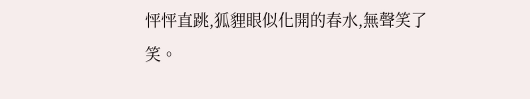怦怦直跳,狐貍眼似化開的春水,無聲笑了笑。